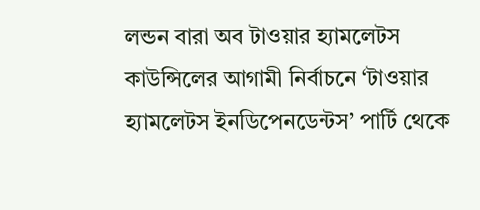লন্ডন বারা অব টাওয়ার হ্যামলেটস কাউন্সিলের আগামী নির্বাচনে ‘টাওয়ার হ্যামলেটস ইনডিপেনডেন্টস’ পার্টি থেকে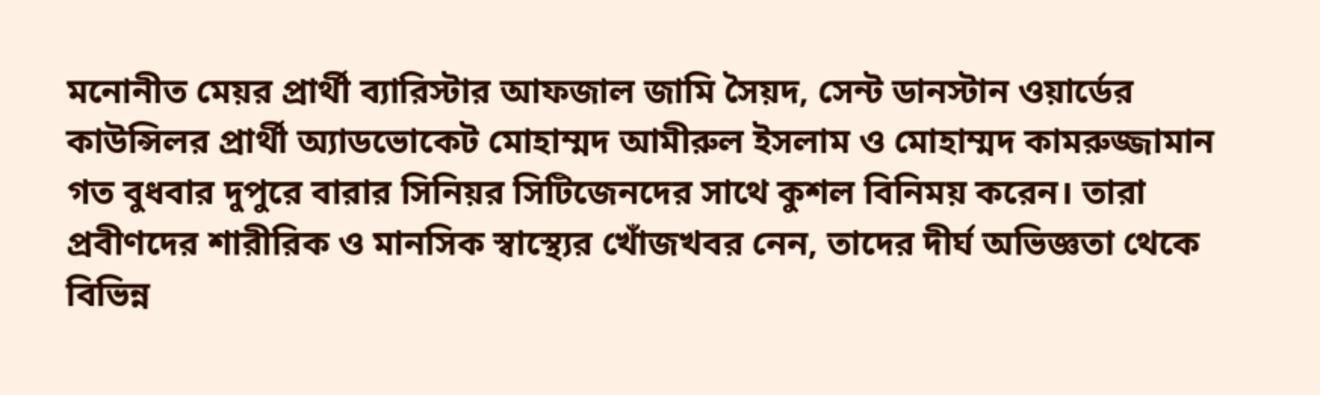মনোনীত মেয়র প্রার্থী ব্যারিস্টার আফজাল জামি সৈয়দ, সেন্ট ডানস্টান ওয়ার্ডের কাউন্সিলর প্রার্থী অ্যাডভোকেট মোহাম্মদ আমীরুল ইসলাম ও মোহাম্মদ কামরুজ্জামান গত বুধবার দুপুরে বারার সিনিয়র সিটিজেনদের সাথে কুশল বিনিময় করেন। তারা প্রবীণদের শারীরিক ও মানসিক স্বাস্থ্যের খোঁজখবর নেন, তাদের দীর্ঘ অভিজ্ঞতা থেকে বিভিন্ন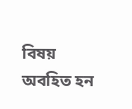বিষয় অবহিত হন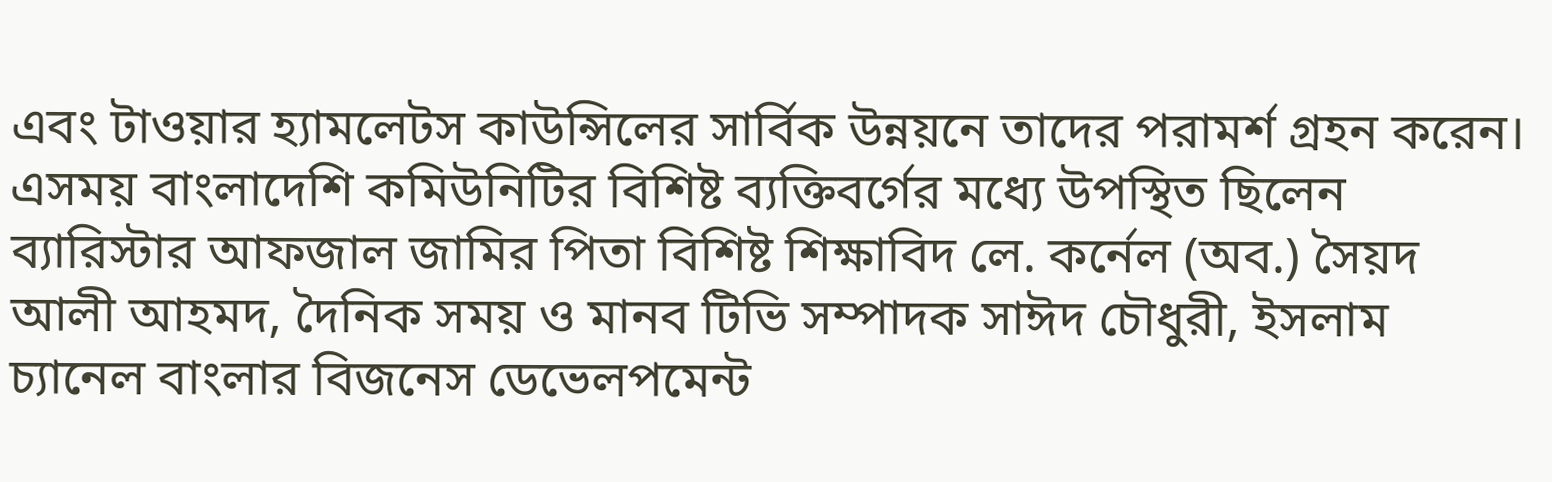এবং টাওয়ার হ্যামলেটস কাউন্সিলের সার্বিক উন্নয়নে তাদের পরামর্শ গ্রহন করেন।
এসময় বাংলাদেশি কমিউনিটির বিশিষ্ট ব্যক্তিবর্গের মধ্যে উপস্থিত ছিলেন ব্যারিস্টার আফজাল জামির পিতা বিশিষ্ট শিক্ষাবিদ লে. কর্নেল (অব.) সৈয়দ আলী আহমদ, দৈনিক সময় ও মানব টিভি সম্পাদক সাঈদ চৌধুরী, ইসলাম চ্যানেল বাংলার বিজনেস ডেভেলপমেন্ট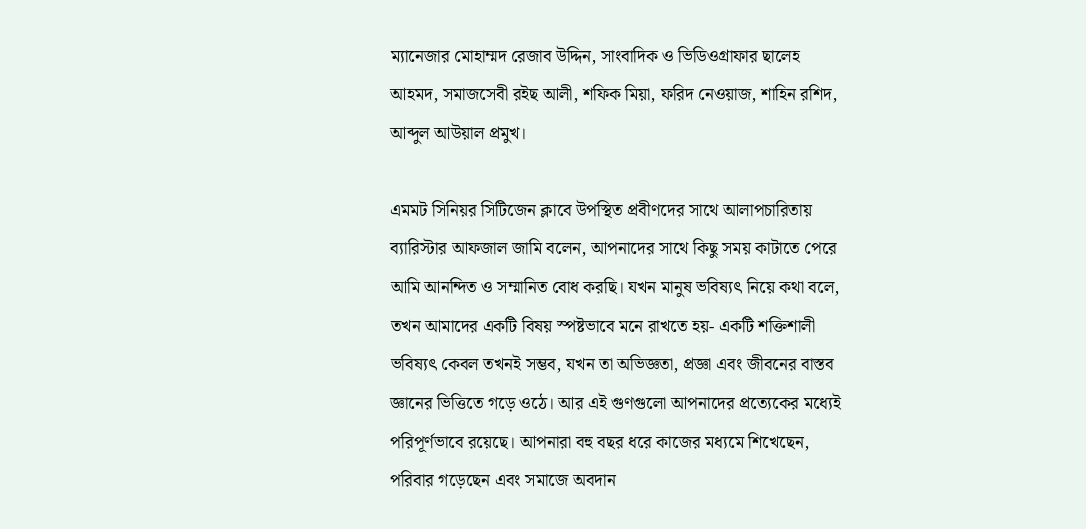ম্যানেজার মোহাম্মদ রেজাব উদ্দিন, সাংবাদিক ও ভিডিওগ্রাফার ছালেহ আহমদ, সমাজসেবী রইছ আলী, শফিক মিয়া, ফরিদ নেওয়াজ, শাহিন রশিদ, আব্দুল আউয়াল প্রমুখ।

এমমট সিনিয়র সিটিজেন ক্লাবে উপস্থিত প্রবীণদের সাথে আলাপচারিতায় ব্যারিস্টার আফজাল জামি বলেন, আপনাদের সাথে কিছু সময় কাটাতে পেরে আমি আনন্দিত ও সম্মানিত বোধ করছি। যখন মানুষ ভবিষ্যৎ নিয়ে কথা বলে, তখন আমাদের একটি বিষয় স্পষ্টভাবে মনে রাখতে হয়- একটি শক্তিশালী ভবিষ্যৎ কেবল তখনই সম্ভব, যখন তা অভিজ্ঞতা, প্রজ্ঞা এবং জীবনের বাস্তব জ্ঞানের ভিত্তিতে গড়ে ওঠে। আর এই গুণগুলো আপনাদের প্রত্যেকের মধ্যেই পরিপূর্ণভাবে রয়েছে। আপনারা বহু বছর ধরে কাজের মধ্যমে শিখেছেন, পরিবার গড়েছেন এবং সমাজে অবদান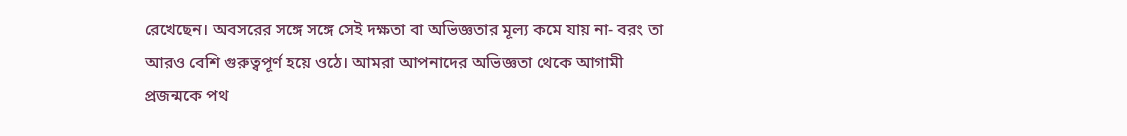রেখেছেন। অবসরের সঙ্গে সঙ্গে সেই দক্ষতা বা অভিজ্ঞতার মূল্য কমে যায় না- বরং তা আরও বেশি গুরুত্বপূর্ণ হয়ে ওঠে। আমরা আপনাদের অভিজ্ঞতা থেকে আগামী প্রজন্মকে পথ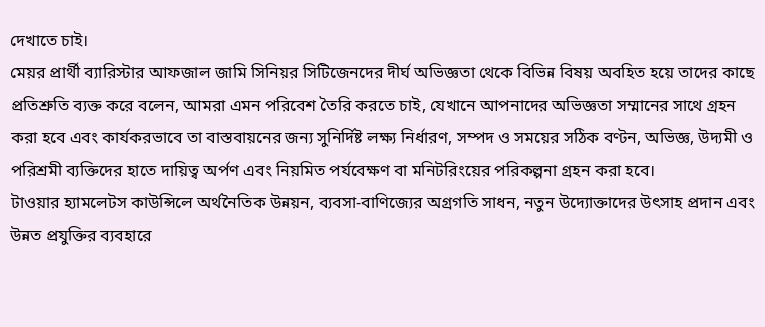দেখাতে চাই।
মেয়র প্রার্থী ব্যারিস্টার আফজাল জামি সিনিয়র সিটিজেনদের দীর্ঘ অভিজ্ঞতা থেকে বিভিন্ন বিষয় অবহিত হয়ে তাদের কাছে প্রতিশ্রুতি ব্যক্ত করে বলেন, আমরা এমন পরিবেশ তৈরি করতে চাই, যেখানে আপনাদের অভিজ্ঞতা সম্মানের সাথে গ্রহন করা হবে এবং কার্যকরভাবে তা বাস্তবায়নের জন্য সুনির্দিষ্ট লক্ষ্য নির্ধারণ, সম্পদ ও সময়ের সঠিক বণ্টন, অভিজ্ঞ, উদ্যমী ও পরিশ্রমী ব্যক্তিদের হাতে দায়িত্ব অর্পণ এবং নিয়মিত পর্যবেক্ষণ বা মনিটরিংয়ের পরিকল্পনা গ্রহন করা হবে।
টাওয়ার হ্যামলেটস কাউন্সিলে অর্থনৈতিক উন্নয়ন, ব্যবসা-বাণিজ্যের অগ্রগতি সাধন, নতুন উদ্যোক্তাদের উৎসাহ প্রদান এবং উন্নত প্রযুক্তির ব্যবহারে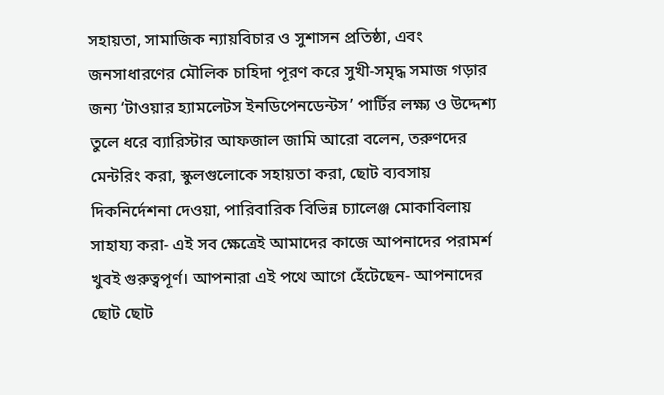সহায়তা, সামাজিক ন্যায়বিচার ও সুশাসন প্রতিষ্ঠা, এবং জনসাধারণের মৌলিক চাহিদা পূরণ করে সুখী-সমৃদ্ধ সমাজ গড়ার জন্য ‘টাওয়ার হ্যামলেটস ইনডিপেনডেন্টস’ পার্টির লক্ষ্য ও উদ্দেশ্য তুলে ধরে ব্যারিস্টার আফজাল জামি আরো বলেন, তরুণদের মেন্টরিং করা, স্কুলগুলোকে সহায়তা করা, ছোট ব্যবসায় দিকনির্দেশনা দেওয়া, পারিবারিক বিভিন্ন চ্যালেঞ্জ মোকাবিলায় সাহায্য করা- এই সব ক্ষেত্রেই আমাদের কাজে আপনাদের পরামর্শ খুবই গুরুত্বপূর্ণ। আপনারা এই পথে আগে হেঁটেছেন- আপনাদের ছোট ছোট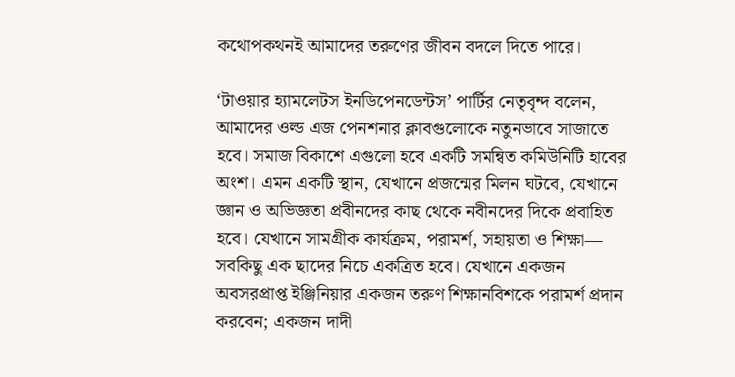কথোপকথনই আমাদের তরুণের জীবন বদলে দিতে পারে।

‘টাওয়ার হ্যামলেটস ইনডিপেনডেন্টস’ পার্টির নেতৃবৃন্দ বলেন, আমাদের ওল্ড এজ পেনশনার ক্লাবগুলোকে নতুনভাবে সাজাতে হবে। সমাজ বিকাশে এগুলো হবে একটি সমন্বিত কমিউনিটি হাবের অংশ। এমন একটি স্থান, যেখানে প্রজন্মের মিলন ঘটবে, যেখানে জ্ঞান ও অভিজ্ঞতা প্রবীনদের কাছ থেকে নবীনদের দিকে প্রবাহিত হবে। যেখানে সামগ্রীক কার্যক্রম, পরামর্শ, সহায়তা ও শিক্ষা— সবকিছু এক ছাদের নিচে একত্রিত হবে। যেখানে একজন অবসরপ্রাপ্ত ইঞ্জিনিয়ার একজন তরুণ শিক্ষানবিশকে পরামর্শ প্রদান করবেন; একজন দাদী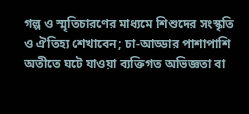গল্প ও স্মৃতিচারণের মাধ্যমে শিশুদের সংস্কৃতি ও ঐতিহ্য শেখাবেন; চা-আড্ডার পাশাপাশি অতীতে ঘটে যাওয়া ব্যক্তিগত অভিজ্ঞতা বা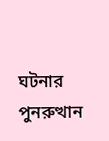ঘটনার পুনরুত্থান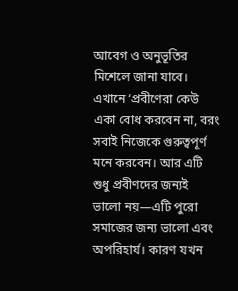আবেগ ও অনুভূতির মিশেলে জানা যাবে।
এখানে ‘প্রবীণেরা কেউ একা বোধ করবেন না, বরং সবাই নিজেকে গুরুত্বপূর্ণ মনে করবেন। আর এটি শুধু প্রবীণদের জন্যই ভালো নয়—এটি পুরো সমাজের জন্য ভালো এবং অপরিহার্য। কারণ যখন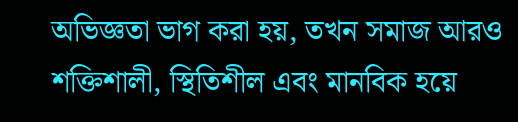অভিজ্ঞতা ভাগ করা হয়, তখন সমাজ আরও শক্তিশালী, স্থিতিশীল এবং মানবিক হয়ে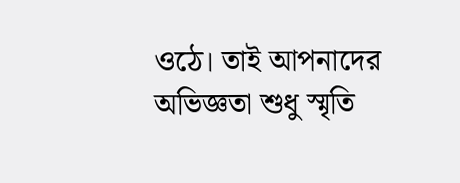ওঠে। তাই আপনাদের অভিজ্ঞতা শুধু স্মৃতি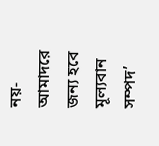নয়- আমাদরে জন্য হবে মূল্যবান সম্পদ’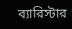ব্যারিস্টার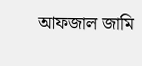আফজাল জামি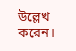উল্লেখ করেন।